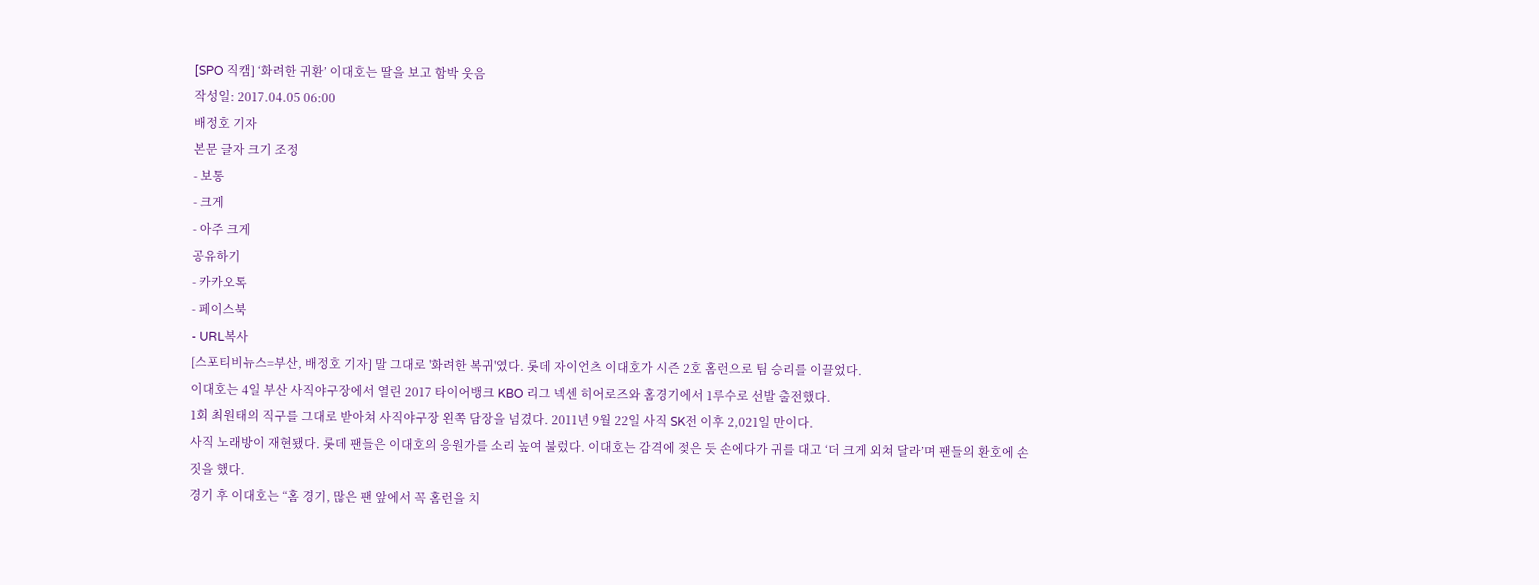[SPO 직캠] ‘화려한 귀환’ 이대호는 딸을 보고 함박 웃음
작성일: 2017.04.05 06:00
배정호 기자
본문 글자 크기 조정
- 보통
- 크게
- 아주 크게
공유하기
- 카카오톡
- 페이스북
- URL복사
[스포티비뉴스=부산, 배정호 기자] 말 그대로 '화려한 복귀'였다. 롯데 자이언츠 이대호가 시즌 2호 홈런으로 팀 승리를 이끌었다.
이대호는 4일 부산 사직야구장에서 열린 2017 타이어뱅크 KBO 리그 넥센 히어로즈와 홈경기에서 1루수로 선발 출전했다.
1회 최원태의 직구를 그대로 받아쳐 사직야구장 왼쪽 담장을 넘겼다. 2011년 9월 22일 사직 SK전 이후 2,021일 만이다.
사직 노래방이 재현됐다. 롯데 팬들은 이대호의 응원가를 소리 높여 불렀다. 이대호는 감격에 젖은 듯 손에다가 귀를 대고 ‘더 크게 외쳐 달라’며 팬들의 환호에 손짓을 했다.
경기 후 이대호는 “홈 경기, 많은 팬 앞에서 꼭 홈런을 치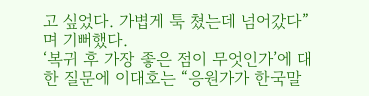고 싶었다. 가볍게 툭 쳤는데 넘어갔다”며 기뻐했다.
‘복귀 후 가장 좋은 점이 무엇인가’에 대한 질문에 이대호는 “응원가가 한국말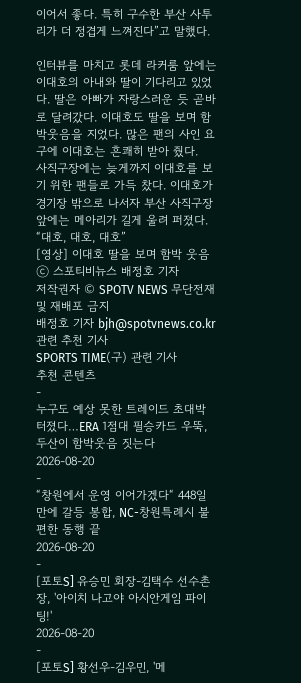이어서 좋다. 특히 구수한 부산 사투리가 더 정겹게 느껴진다”고 말했다.

인터뷰를 마치고 롯데 라커룸 앞에는 이대호의 아내와 딸이 기다리고 있었다. 딸은 아빠가 자랑스러운 듯 곧바로 달려갔다. 이대호도 딸을 보며 함박웃음을 지었다. 많은 팬의 사인 요구에 이대호는 흔쾌히 받아 줬다.
사직구장에는 늦게까지 이대호를 보기 위한 팬들로 가득 찼다. 이대호가 경기장 밖으로 나서자 부산 사직구장 앞에는 메아리가 길게 울려 퍼졌다.
“대호, 대호, 대호”
[영상] 이대호 딸을 보며 함박 웃음 ⓒ 스포티비뉴스 배정호 기자
저작권자 © SPOTV NEWS 무단전재 및 재배포 금지
배정호 기자 bjh@spotvnews.co.kr
관련 추천 기사
SPORTS TIME(구) 관련 기사
추천 콘텐츠
-
누구도 예상 못한 트레이드 초대박 터졌다…ERA 1점대 필승카드 우뚝, 두산이 함박웃음 짓는다
2026-08-20
-
“창원에서 운영 이어가겠다“ 448일 만에 갈등 봉합, NC-창원특례시 불편한 동행 끝
2026-08-20
-
[포토S] 유승민 회장-김택수 선수촌장, '아이치 나고야 아시안게임 파이팅!'
2026-08-20
-
[포토S] 황선우-김우민, '메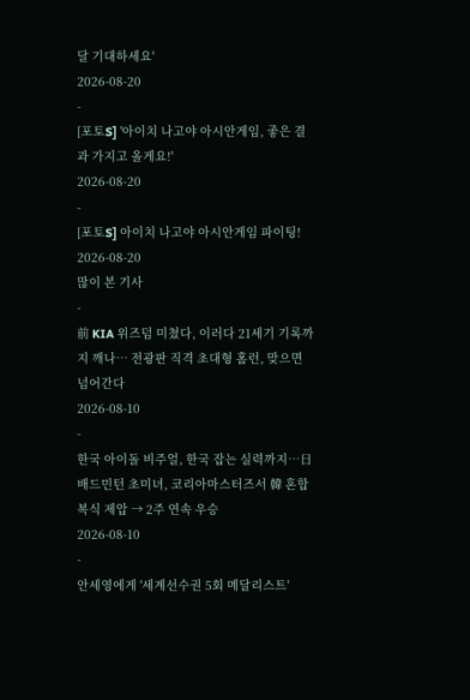달 기대하세요'
2026-08-20
-
[포토S] '아이치 나고야 아시안게임, 좋은 결과 가지고 올게요!'
2026-08-20
-
[포토S] 아이치 나고야 아시안게임 파이팅!
2026-08-20
많이 본 기사
-
前 KIA 위즈덤 미쳤다, 이러다 21세기 기록까지 깨나… 전광판 직격 초대형 홈런, 맞으면 넘어간다
2026-08-10
-
한국 아이돌 비주얼, 한국 잡는 실력까지…日 배드민턴 초미녀, 코리아마스터즈서 韓 혼합복식 제압 → 2주 연속 우승
2026-08-10
-
안세영에게 '세계선수권 5회 메달리스트'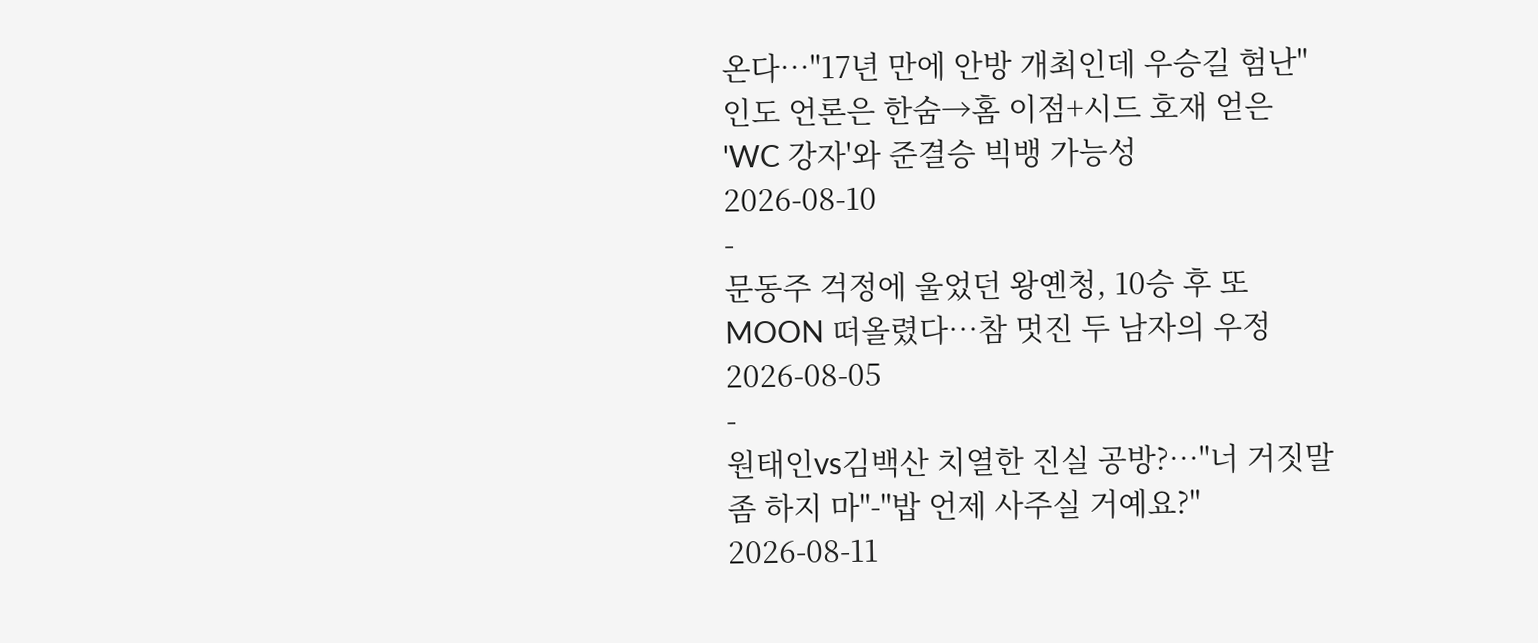온다…"17년 만에 안방 개최인데 우승길 험난" 인도 언론은 한숨→홈 이점+시드 호재 얻은 'WC 강자'와 준결승 빅뱅 가능성
2026-08-10
-
문동주 걱정에 울었던 왕옌청, 10승 후 또 MOON 떠올렸다…참 멋진 두 남자의 우정
2026-08-05
-
원태인vs김백산 치열한 진실 공방?…"너 거짓말 좀 하지 마"-"밥 언제 사주실 거예요?"
2026-08-11